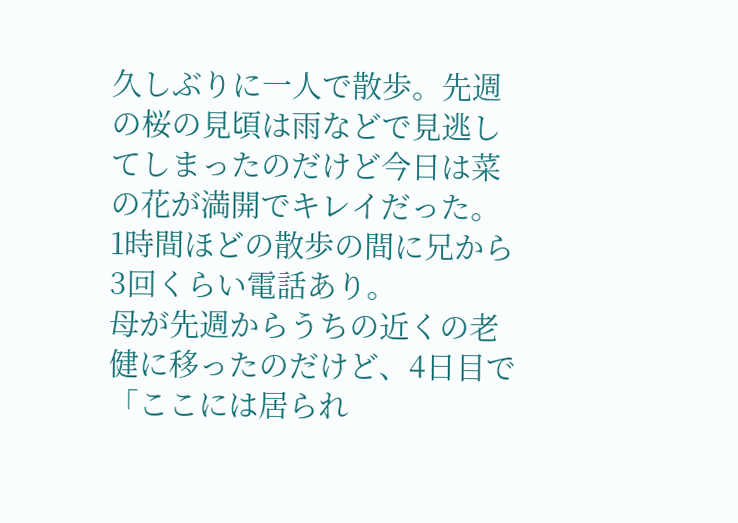久しぶりに一人で散歩。先週の桜の見頃は雨などで見逃してしまったのだけど今日は菜の花が満開でキレイだった。
1時間ほどの散歩の間に兄から3回くらい電話あり。
母が先週からうちの近くの老健に移ったのだけど、4日目で「ここには居られ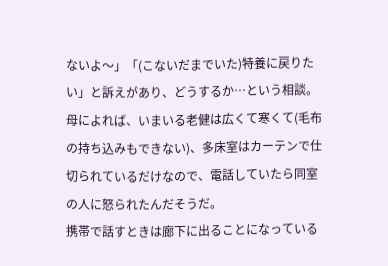ないよ〜」「(こないだまでいた)特養に戻りたい」と訴えがあり、どうするか…という相談。
母によれば、いまいる老健は広くて寒くて(毛布の持ち込みもできない)、多床室はカーテンで仕切られているだけなので、電話していたら同室の人に怒られたんだそうだ。
携帯で話すときは廊下に出ることになっている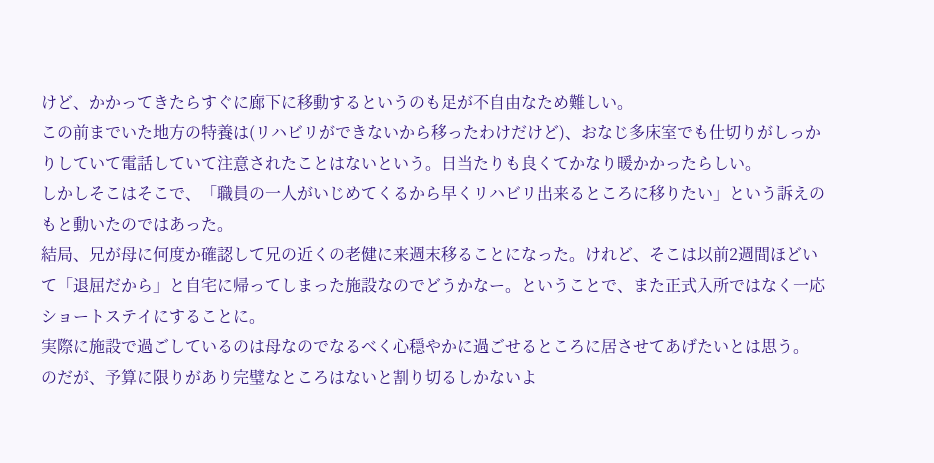けど、かかってきたらすぐに廊下に移動するというのも足が不自由なため難しい。
この前までいた地方の特養は(リハビリができないから移ったわけだけど)、おなじ多床室でも仕切りがしっかりしていて電話していて注意されたことはないという。日当たりも良くてかなり暖かかったらしい。
しかしそこはそこで、「職員の一人がいじめてくるから早くリハビリ出来るところに移りたい」という訴えのもと動いたのではあった。
結局、兄が母に何度か確認して兄の近くの老健に来週末移ることになった。けれど、そこは以前2週間ほどいて「退屈だから」と自宅に帰ってしまった施設なのでどうかなー。ということで、また正式入所ではなく一応ショートステイにすることに。
実際に施設で過ごしているのは母なのでなるべく心穏やかに過ごせるところに居させてあげたいとは思う。
のだが、予算に限りがあり完璧なところはないと割り切るしかないよ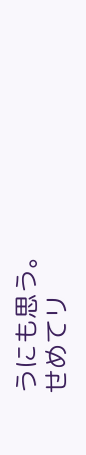うにも思う。
せめてリ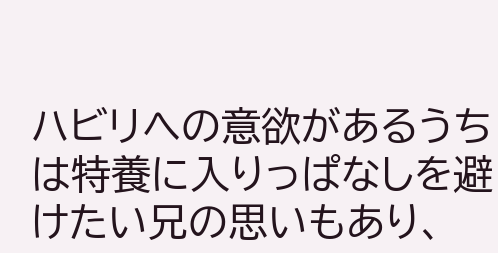ハビリへの意欲があるうちは特養に入りっぱなしを避けたい兄の思いもあり、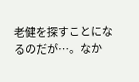老健を探すことになるのだが…。なか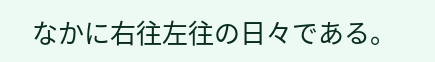なかに右往左往の日々である。